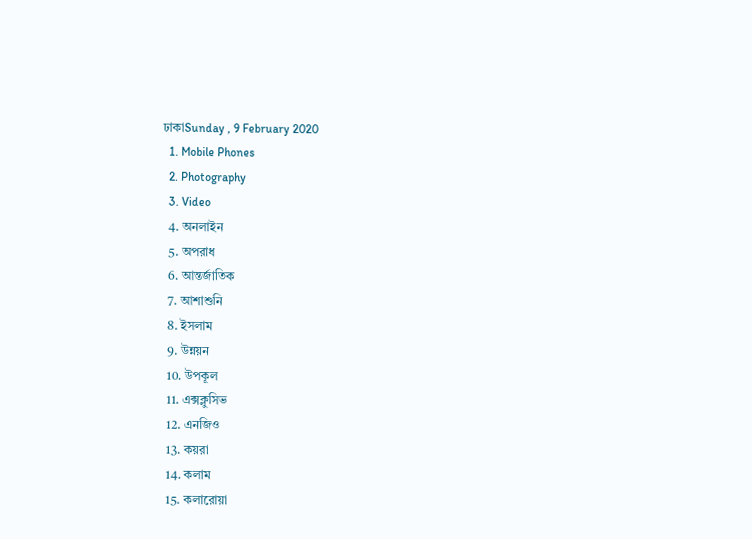ঢাকাSunday , 9 February 2020
  1. Mobile Phones
  2. Photography
  3. Video
  4. অনলাইন
  5. অপরাধ
  6. আন্তর্জাতিক
  7. আশাশুনি
  8. ইসলাম
  9. উন্নয়ন
  10. উপকূল
  11. এক্সক্লুসিভ
  12. এনজিও
  13. কয়রা
  14. কলাম
  15. কলারোয়া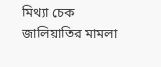মিথ্যা চেক জালিয়াতির মামলা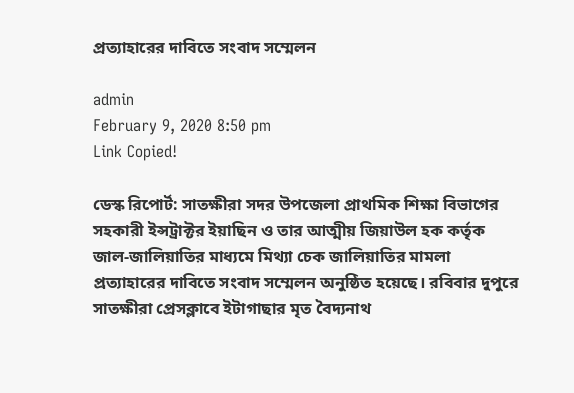প্রত্যাহারের দাবিতে সংবাদ সম্মেলন

admin
February 9, 2020 8:50 pm
Link Copied!

ডেস্ক রিপোর্ট: সাতক্ষীরা সদর উপজেলা প্রাথমিক শিক্ষা বিভাগের সহকারী ইন্সট্রাক্টর ইয়াছিন ও তার আত্মীয় জিয়াউল হক কর্তৃক জাল-জালিয়াতির মাধ্যমে মিথ্যা চেক জালিয়াতির মামলা প্রত্যাহারের দাবিতে সংবাদ সম্মেলন অনুষ্ঠিত হয়েছে। রবিবার দুপুরে সাতক্ষীরা প্রেসক্লাবে ইটাগাছার মৃত বৈদ্যনাথ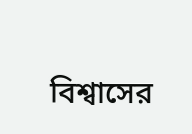বিশ্বাসের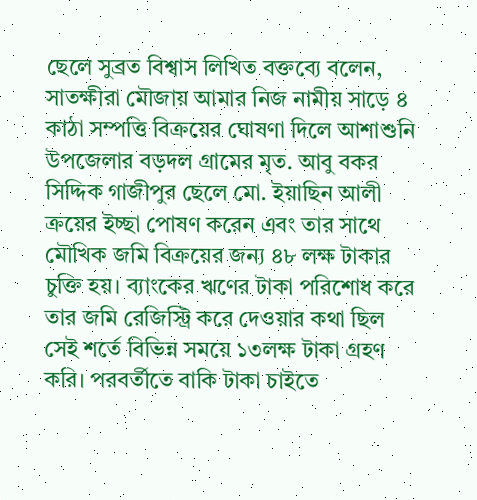ছেলে সুব্রত বিশ্বাস লিখিত বক্তব্যে বলেন, সাতক্ষীরা মৌজায় আমার নিজ নামীয় সাড়ে ৪ কাঠা সম্পত্তি বিক্রয়ের ঘোষণা দিলে আশাশুনি উপজেলার বড়দল গ্রামের মৃত. আবু বকর সিদ্দিক গাজীপুর ছেলে মো. ইয়াছিন আলী ক্রয়ের ইচ্ছা পোষণ করেন এবং তার সাথে মৌখিক জমি বিক্রয়ের জন্য ৪৮ লক্ষ টাকার চুক্তি হয়। ব্যাংকের ঋণের টাকা পরিশোধ করে তার জমি রেজিস্ট্রি করে দেওয়ার কথা ছিল সেই শর্তে বিভিন্ন সময়ে ১৩লক্ষ টাকা গ্রহণ করি। পরবর্তীতে বাকি টাকা চাইতে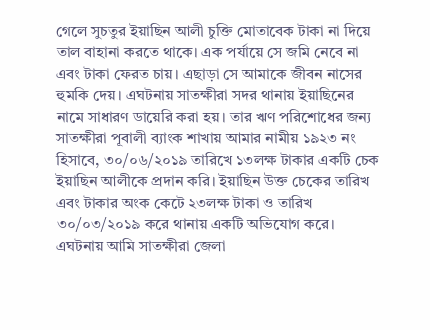গেলে সুচতুর ইয়াছিন আলী চুক্তি মোতাবেক টাকা না দিয়ে তাল বাহানা করতে থাকে। এক পর্যায়ে সে জমি নেবে না এবং টাকা ফেরত চায়। এছাড়া সে আমাকে জীবন নাসের হুমকি দেয়। এঘটনায় সাতক্ষীরা সদর থানায় ইয়াছিনের নামে সাধারণ ডায়েরি করা হয়। তার ঋণ পরিশোধের জন্য সাতক্ষীরা পূবালী ব্যাংক শাখায় আমার নামীয় ১৯২৩ নং হিসাবে, ৩০/০৬/২০১৯ তারিখে ১৩লক্ষ টাকার একটি চেক ইয়াছিন আলীকে প্রদান করি। ইয়াছিন উক্ত চেকের তারিখ এবং টাকার অংক কেটে ২৩লক্ষ টাকা ও তারিখ ৩০/০৩/২০১৯ করে থানায় একটি অভিযোগ করে। এঘটনায় আমি সাতক্ষীরা জেলা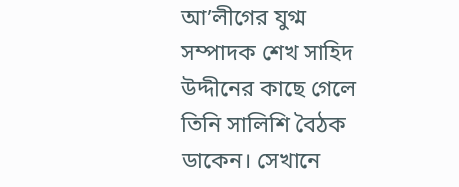আ’লীগের যুগ্ম সম্পাদক শেখ সাহিদ উদ্দীনের কাছে গেলে তিনি সালিশি বৈঠক ডাকেন। সেখানে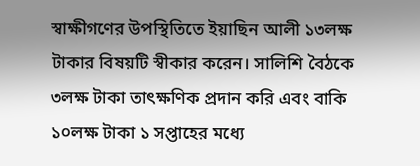স্বাক্ষীগণের উপস্থিতিতে ইয়াছিন আলী ১৩লক্ষ টাকার বিষয়টি স্বীকার করেন। সালিশি বৈঠকে ৩লক্ষ টাকা তাৎক্ষণিক প্রদান করি এবং বাকি ১০লক্ষ টাকা ১ সপ্তাহের মধ্যে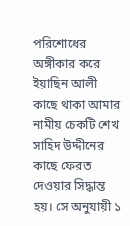পরিশোধের অঙ্গীকার করে ইয়াছিন আলী কাছে থাকা আমার নামীয় চেকটি শেখ সাহিদ উদ্দীনের কাছে ফেরত দেওয়ার সিদ্ধান্ত হয়। সে অনুযায়ী ১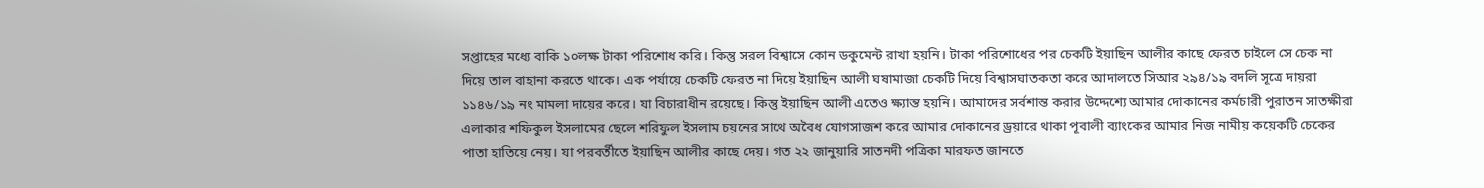সপ্তাহের মধ্যে বাকি ১০লক্ষ টাকা পরিশোধ করি। কিন্তু সরল বিশ্বাসে কোন ডকুমেন্ট রাখা হয়নি। টাকা পরিশোধের পর চেকটি ইয়াছিন আলীর কাছে ফেরত চাইলে সে চেক না দিয়ে তাল বাহানা করতে থাকে। এক পর্যায়ে চেকটি ফেরত না দিয়ে ইয়াছিন আলী ঘষামাজা চেকটি দিয়ে বিশ্বাসঘাতকতা করে আদালতে সিআর ২৯৪/১৯ বদলি সূত্রে দায়রা ১১৪৬/১৯ নং মামলা দায়ের করে। যা বিচারাধীন রয়েছে। কিন্তু ইয়াছিন আলী এতেও ক্ষ্যান্ত হয়নি। আমাদের সর্বশান্ত করার উদ্দেশ্যে আমার দোকানের কর্মচারী পুরাতন সাতক্ষীরা এলাকার শফিকুল ইসলামের ছেলে শরিফুল ইসলাম চয়নের সাথে অবৈধ যোগসাজশ করে আমার দোকানের ড্রয়ারে থাকা পূবালী ব্যাংকের আমার নিজ নামীয় কয়েকটি চেকের পাতা হাতিয়ে নেয়। যা পরবর্তীতে ইয়াছিন আলীর কাছে দেয়। গত ২২ জানুয়ারি সাতনদী পত্রিকা মারফত জানতে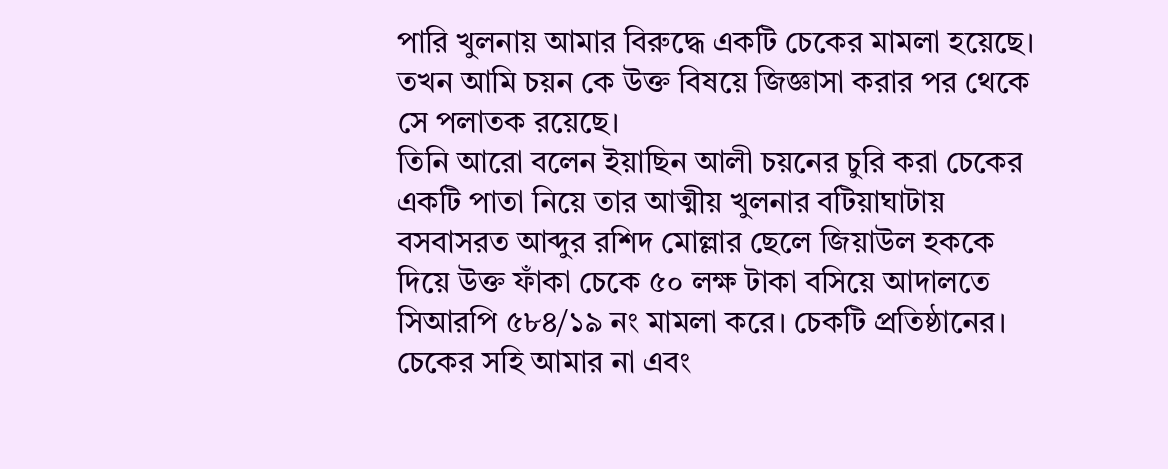পারি খুলনায় আমার বিরুদ্ধে একটি চেকের মামলা হয়েছে। তখন আমি চয়ন কে উক্ত বিষয়ে জিজ্ঞাসা করার পর থেকে সে পলাতক রয়েছে।
তিনি আরো বলেন ইয়াছিন আলী চয়নের চুরি করা চেকের একটি পাতা নিয়ে তার আত্মীয় খুলনার বটিয়াঘাটায় বসবাসরত আব্দুর রশিদ মোল্লার ছেলে জিয়াউল হককে দিয়ে উক্ত ফাঁকা চেকে ৫০ লক্ষ টাকা বসিয়ে আদালতে সিআরপি ৫৮৪/১৯ নং মামলা করে। চেকটি প্রতিষ্ঠানের। চেকের সহি আমার না এবং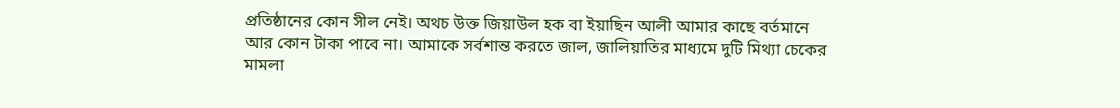প্রতিষ্ঠানের কোন সীল নেই। অথচ উক্ত জিয়াউল হক বা ইয়াছিন আলী আমার কাছে বর্তমানে আর কোন টাকা পাবে না। আমাকে সর্বশান্ত করতে জাল, জালিয়াতির মাধ্যমে দুটি মিথ্যা চেকের মামলা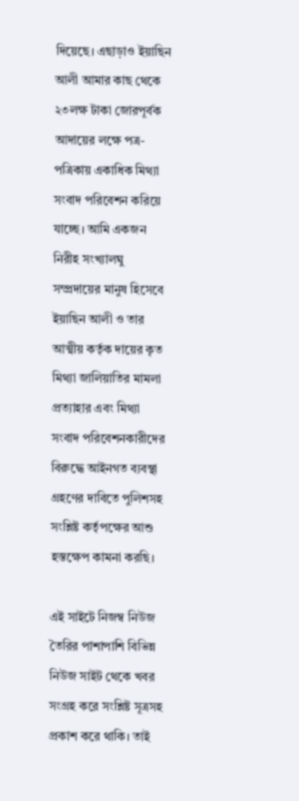দিয়েছে। এছাড়াও ইয়াছিন আলী আমার কাছ থেকে ২৩লক্ষ টাকা জোরপূর্বক আদায়ের লক্ষে পত্র-পত্রিকায় একাধিক মিথ্যা সংবাদ পরিবেশন করিয়ে যাচ্ছে। আমি একজন নিরীহ সংখ্যালঘু সম্প্রদায়ের মানুষ হিসেবে ইয়াছিন আলী ও তার আত্মীয় কর্তৃক দায়ের কৃত মিথ্যা জালিয়াতির মামলা প্রত্যাহার এবং মিথ্যা সংবাদ পরিবেশনকারীদের বিরুদ্ধে আইনগত ব্যবস্থা গ্রহণের দাবিতে পুলিশসহ সংশ্লিষ্ট কর্তৃপক্ষের আশু হস্তক্ষেপ কামনা করছি।

এই সাইটে নিজম্ব নিউজ তৈরির পাশাপাশি বিভিন্ন নিউজ সাইট থেকে খবর সংগ্রহ করে সংশ্লিষ্ট সূত্রসহ প্রকাশ করে থাকি। তাই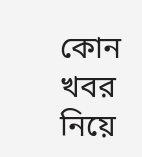কোন খবর নিয়ে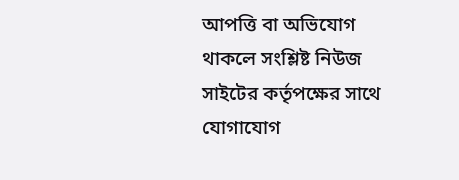আপত্তি বা অভিযোগ থাকলে সংশ্লিষ্ট নিউজ সাইটের কর্তৃপক্ষের সাথে যোগাযোগ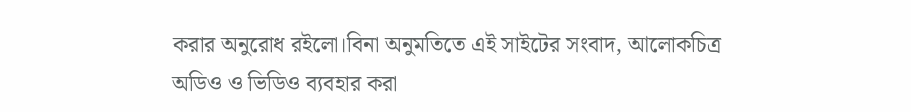করার অনুরোধ রইলো।বিনা অনুমতিতে এই সাইটের সংবাদ, আলোকচিত্র অডিও ও ভিডিও ব্যবহার করা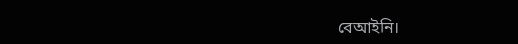বেআইনি।